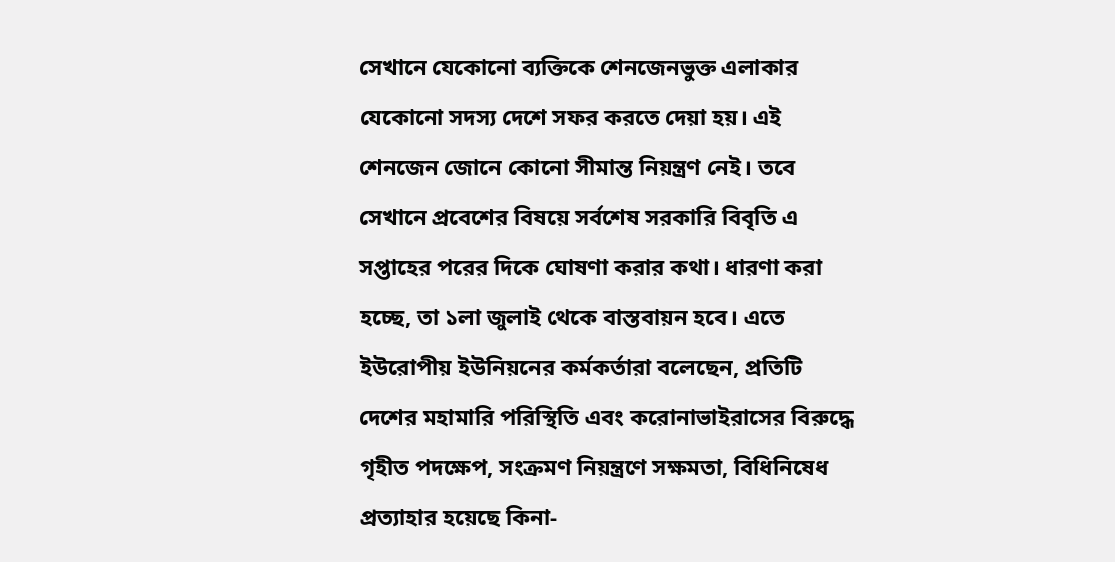সেখানে যেকোনো ব্যক্তিকে শেনজেনভুক্ত এলাকার যেকোনো সদস্য দেশে সফর করতে দেয়া হয়। এই শেনজেন জোনে কোনো সীমান্ত নিয়ন্ত্রণ নেই। তবে সেখানে প্রবেশের বিষয়ে সর্বশেষ সরকারি বিবৃতি এ সপ্তাহের পরের দিকে ঘোষণা করার কথা। ধারণা করা হচ্ছে, তা ১লা জুলাই থেকে বাস্তবায়ন হবে। এতে ইউরোপীয় ইউনিয়নের কর্মকর্তারা বলেছেন, প্রতিটি দেশের মহামারি পরিস্থিতি এবং করোনাভাইরাসের বিরুদ্ধে গৃহীত পদক্ষেপ, সংক্রমণ নিয়ন্ত্রণে সক্ষমতা, বিধিনিষেধ প্রত্যাহার হয়েছে কিনা-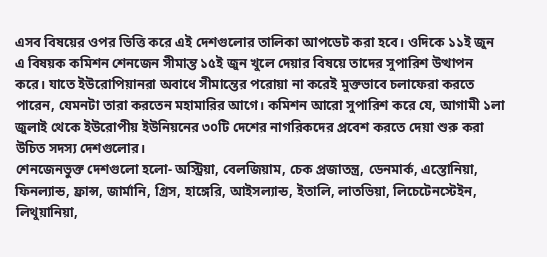এসব বিষয়ের ওপর ভিত্তি করে এই দেশগুলোর তালিকা আপডেট করা হবে। ওদিকে ১১ই জুন এ বিষয়ক কমিশন শেনজেন সীমান্ত ১৫ই জুন খুলে দেয়ার বিষয়ে তাদের সুপারিশ উত্থাপন করে। যাতে ইউরোপিয়ানরা অবাধে সীমান্তের পরোয়া না করেই মুক্তভাবে চলাফেরা করতে পারেন, যেমনটা তারা করতেন মহামারির আগে। কমিশন আরো সুপারিশ করে যে, আগামী ১লা জুলাই থেকে ইউরোপীয় ইউনিয়নের ৩০টি দেশের নাগরিকদের প্রবেশ করতে দেয়া শুরু করা উচিত সদস্য দেশগুলোর।
শেনজেনভুক্ত দেশগুলো হলো- অস্ট্রিয়া, বেলজিয়াম, চেক প্রজাতন্ত্র, ডেনমার্ক, এস্তোনিয়া, ফিনল্যান্ড, ফ্রান্স, জার্মানি, গ্রিস, হাঙ্গেরি, আইসল্যান্ড, ইতালি, লাতভিয়া, লিচেটেনস্টেইন, লিথুয়ানিয়া,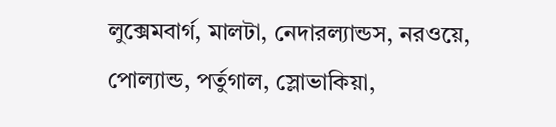লুক্সেমবার্গ, মালটা, নেদারল্যান্ডস, নরওয়ে, পোল্যান্ড, পর্তুগাল, স্লোভাকিয়া,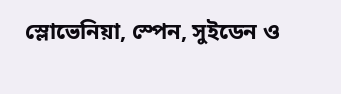স্লোভেনিয়া, স্পেন, সুইডেন ও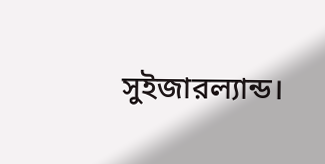সুইজারল্যান্ড।